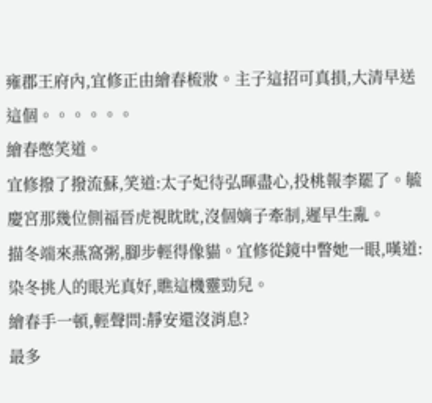雍郡王府內,宜修正由繪春梳妝。主子這招可真損,大清早送這個。。。。。。
繪春憋笑道。
宜修撥了撥流蘇,笑道:太子妃待弘暉盡心,投桃報李罷了。毓慶宮那幾位側福晉虎視眈眈,沒個嫡子牽制,遲早生亂。
描冬端來燕窩粥,腳步輕得像貓。宜修從鏡中瞥她一眼,嘆道:染冬挑人的眼光真好,瞧這機靈勁兒。
繪春手一頓,輕聲問:靜安還沒消息?
最多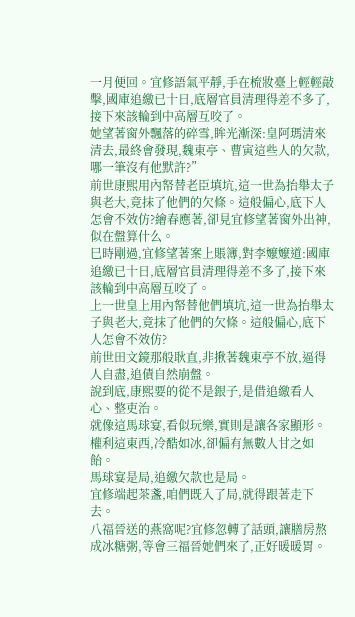一月便回。宜修語氣平靜,手在梳妝臺上輕輕敲擊,國庫追繳已十日,底層官員清理得差不多了,接下來該輪到中高層互咬了。
她望著窗外飄落的碎雪,眸光漸深:皇阿瑪清來清去,最終會發現,魏東亭、曹寅這些人的欠款,哪一筆沒有他默許?”
前世康熙用內帑替老臣填坑,這一世為抬舉太子與老大,竟抹了他們的欠條。這般偏心,底下人怎會不效仿?繪春應著,卻見宜修望著窗外出神,似在盤算什么。
巳時剛過,宜修望著案上賬簿,對李嬤嬤道:國庫追繳已十日,底層官員清理得差不多了,接下來該輪到中高層互咬了。
上一世皇上用內帑替他們填坑,這一世為抬舉太子與老大,竟抹了他們的欠條。這般偏心,底下人怎會不效仿?
前世田文鏡那般耿直,非揪著魏東亭不放,逼得人自盡,追債自然崩盤。
說到底,康熙要的從不是銀子,是借追繳看人心、整吏治。
就像這馬球宴,看似玩樂,實則是讓各家顯形。權利這東西,冷酷如冰,卻偏有無數人甘之如飴。
馬球宴是局,追繳欠款也是局。
宜修端起茶盞,咱們既入了局,就得跟著走下去。
八福晉送的燕窩呢?宜修忽轉了話頭,讓膳房熬成冰糖粥,等會三福晉她們來了,正好暖暖胃。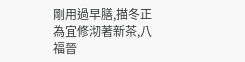剛用過早膳,描冬正為宜修沏著新茶,八福晉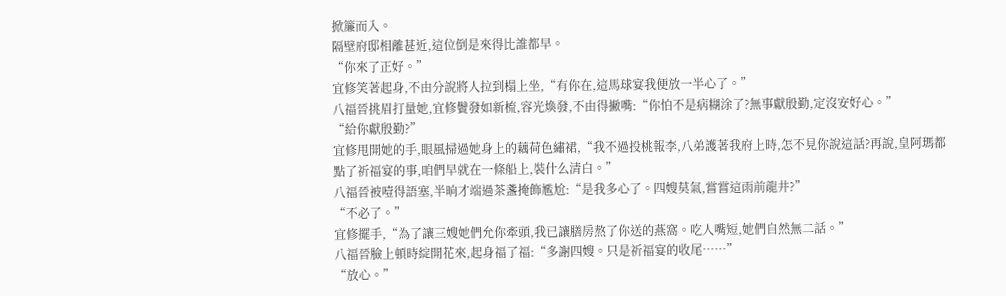掀簾而入。
隔壁府邸相離甚近,這位倒是來得比誰都早。
“你來了正好。”
宜修笑著起身,不由分說將人拉到榻上坐,“有你在,這馬球宴我便放一半心了。”
八福晉挑眉打量她,宜修鬢發如新梳,容光煥發,不由得撇嘴:“你怕不是病糊涂了?無事獻殷勤,定沒安好心。”
“給你獻殷勤?”
宜修甩開她的手,眼風掃過她身上的藕荷色繡裙,“我不過投桃報李,八弟護著我府上時,怎不見你說這話?再說,皇阿瑪都點了祈福宴的事,咱們早就在一條船上,裝什么清白。”
八福晉被噎得語塞,半晌才端過茶盞掩飾尷尬:“是我多心了。四嫂莫氣,嘗嘗這雨前龍井?”
“不必了。”
宜修擺手,“為了讓三嫂她們允你牽頭,我已讓膳房熬了你送的燕窩。吃人嘴短,她們自然無二話。”
八福晉臉上頓時綻開花來,起身福了福:“多謝四嫂。只是祈福宴的收尾……”
“放心。”